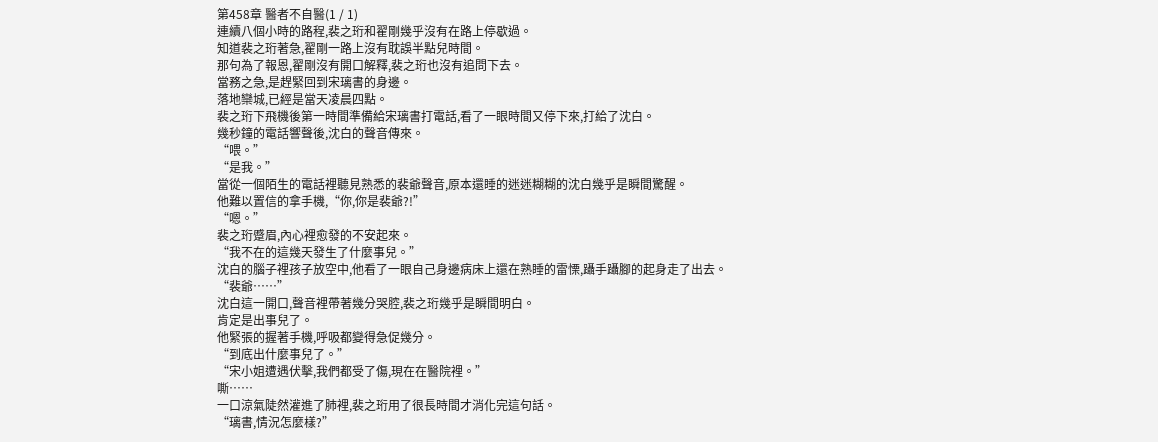第458章 醫者不自醫(1 / 1)
連續八個小時的路程,裴之珩和翟剛幾乎沒有在路上停歇過。
知道裴之珩著急,翟剛一路上沒有耽誤半點兒時間。
那句為了報恩,翟剛沒有開口解釋,裴之珩也沒有追問下去。
當務之急,是趕緊回到宋璃書的身邊。
落地欒城,已經是當天凌晨四點。
裴之珩下飛機後第一時間準備給宋璃書打電話,看了一眼時間又停下來,打給了沈白。
幾秒鐘的電話響聲後,沈白的聲音傳來。
“喂。”
“是我。”
當從一個陌生的電話裡聽見熟悉的裴爺聲音,原本還睡的迷迷糊糊的沈白幾乎是瞬間驚醒。
他難以置信的拿手機,“你,你是裴爺?!”
“嗯。”
裴之珩蹙眉,內心裡愈發的不安起來。
“我不在的這幾天發生了什麼事兒。”
沈白的腦子裡孩子放空中,他看了一眼自己身邊病床上還在熟睡的雷慄,躡手躡腳的起身走了出去。
“裴爺……”
沈白這一開口,聲音裡帶著幾分哭腔,裴之珩幾乎是瞬間明白。
肯定是出事兒了。
他緊張的握著手機,呼吸都變得急促幾分。
“到底出什麼事兒了。”
“宋小姐遭遇伏擊,我們都受了傷,現在在醫院裡。”
嘶……
一口涼氣陡然灌進了肺裡,裴之珩用了很長時間才消化完這句話。
“璃書,情況怎麼樣?”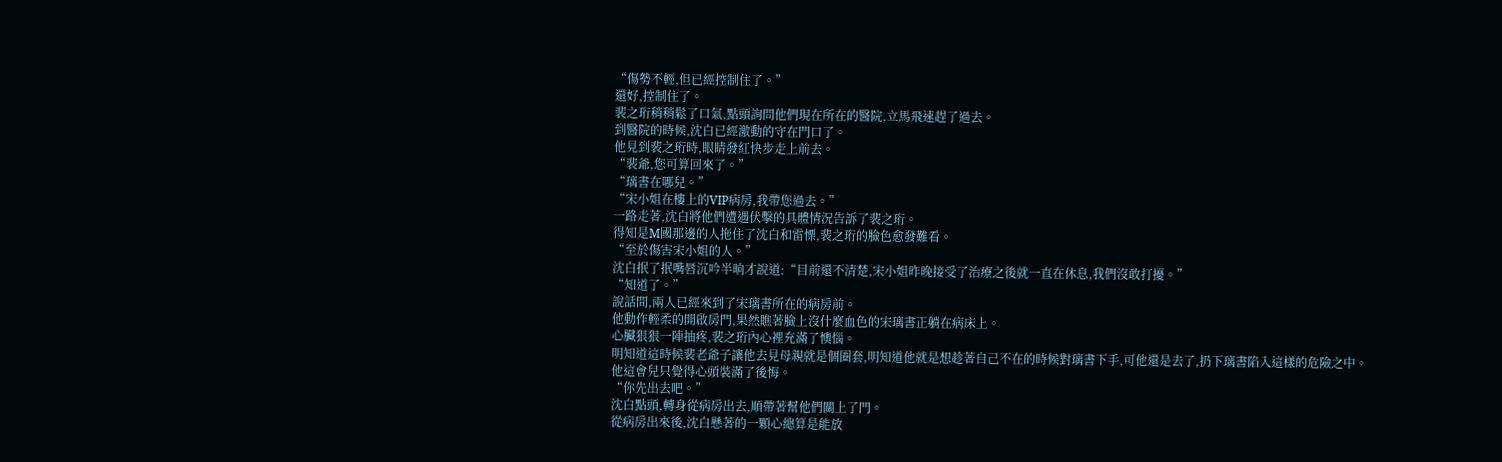“傷勢不輕,但已經控制住了。”
還好,控制住了。
裴之珩稍稍鬆了口氣,點頭詢問他們現在所在的醫院,立馬飛速趕了過去。
到醫院的時候,沈白已經激動的守在門口了。
他見到裴之珩時,眼睛發紅快步走上前去。
“裴爺,您可算回來了。”
“璃書在哪兒。”
“宋小姐在樓上的VIP病房,我帶您過去。”
一路走著,沈白將他們遭遇伏擊的具體情況告訴了裴之珩。
得知是M國那邊的人拖住了沈白和雷慄,裴之珩的臉色愈發難看。
“至於傷害宋小姐的人。”
沈白抿了抿嘴唇沉吟半晌才說道:“目前還不清楚,宋小姐昨晚接受了治療之後就一直在休息,我們沒敢打擾。”
“知道了。”
說話間,兩人已經來到了宋璃書所在的病房前。
他動作輕柔的開啟房門,果然瞧著臉上沒什麼血色的宋璃書正躺在病床上。
心臟狠狠一陣抽疼,裴之珩內心裡充滿了懊惱。
明知道這時候裴老爺子讓他去見母親就是個圈套,明知道他就是想趁著自己不在的時候對璃書下手,可他還是去了,扔下璃書陷入這樣的危險之中。
他這會兒只覺得心頭裝滿了後悔。
“你先出去吧。”
沈白點頭,轉身從病房出去,順帶著幫他們關上了門。
從病房出來後,沈白懸著的一顆心總算是能放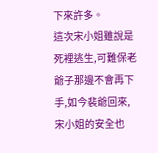下來許多。
這次宋小姐雖說是死裡逃生,可難保老爺子那邊不會再下手,如今裴爺回來,宋小姐的安全也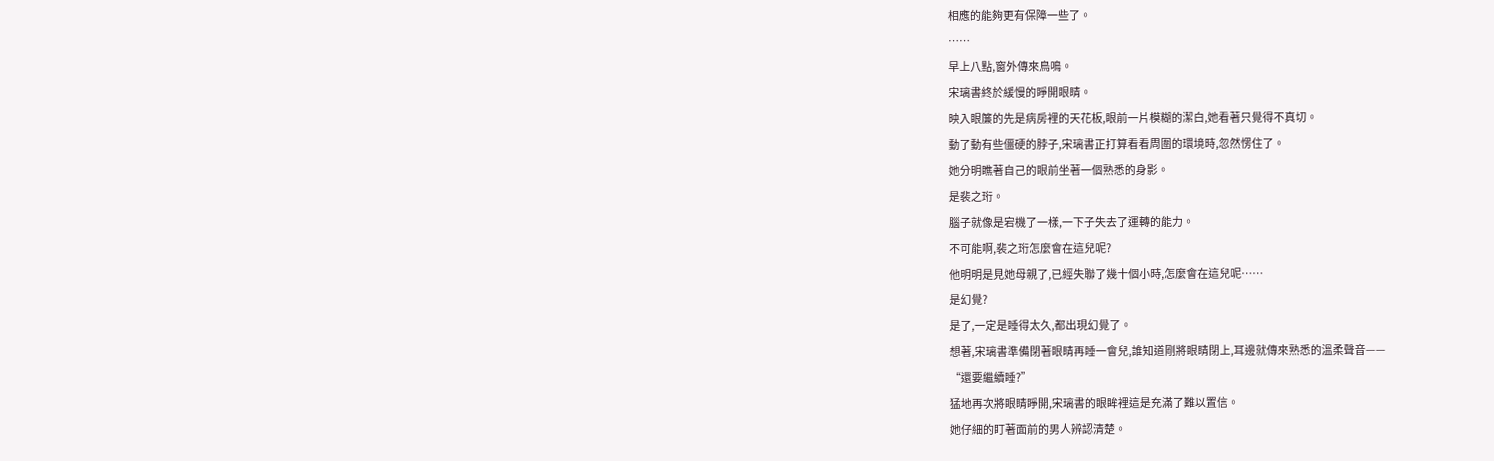相應的能夠更有保障一些了。
……
早上八點,窗外傳來鳥鳴。
宋璃書終於緩慢的睜開眼睛。
映入眼簾的先是病房裡的天花板,眼前一片模糊的潔白,她看著只覺得不真切。
動了動有些僵硬的脖子,宋璃書正打算看看周圍的環境時,忽然愣住了。
她分明瞧著自己的眼前坐著一個熟悉的身影。
是裴之珩。
腦子就像是宕機了一樣,一下子失去了運轉的能力。
不可能啊,裴之珩怎麼會在這兒呢?
他明明是見她母親了,已經失聯了幾十個小時,怎麼會在這兒呢……
是幻覺?
是了,一定是睡得太久,都出現幻覺了。
想著,宋璃書準備閉著眼睛再睡一會兒,誰知道剛將眼睛閉上,耳邊就傳來熟悉的溫柔聲音——
“還要繼續睡?”
猛地再次將眼睛睜開,宋璃書的眼眸裡這是充滿了難以置信。
她仔細的盯著面前的男人辨認清楚。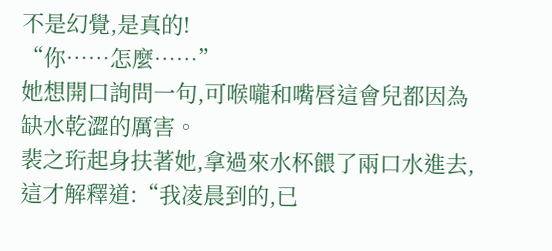不是幻覺,是真的!
“你……怎麼……”
她想開口詢問一句,可喉嚨和嘴唇這會兒都因為缺水乾澀的厲害。
裴之珩起身扶著她,拿過來水杯餵了兩口水進去,這才解釋道:“我凌晨到的,已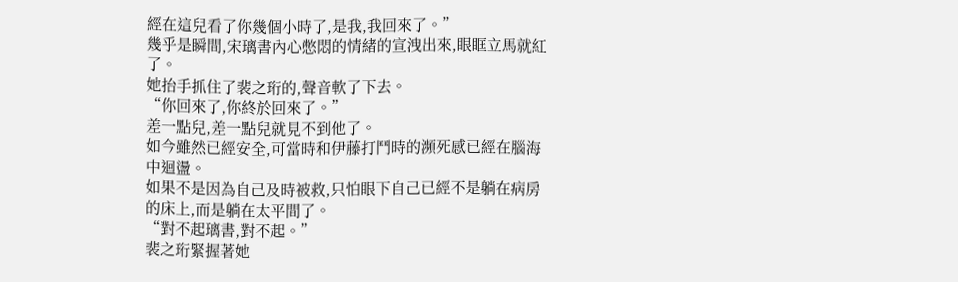經在這兒看了你幾個小時了,是我,我回來了。”
幾乎是瞬間,宋璃書內心憋悶的情緒的宣洩出來,眼眶立馬就紅了。
她抬手抓住了裴之珩的,聲音軟了下去。
“你回來了,你終於回來了。”
差一點兒,差一點兒就見不到他了。
如今雖然已經安全,可當時和伊藤打鬥時的瀕死感已經在腦海中迴盪。
如果不是因為自己及時被救,只怕眼下自己已經不是躺在病房的床上,而是躺在太平間了。
“對不起璃書,對不起。”
裴之珩緊握著她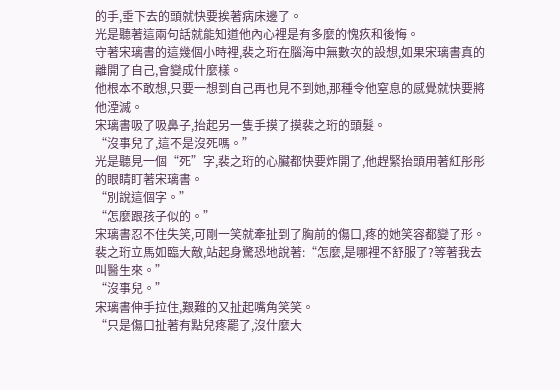的手,垂下去的頭就快要挨著病床邊了。
光是聽著這兩句話就能知道他內心裡是有多麼的愧疚和後悔。
守著宋璃書的這幾個小時裡,裴之珩在腦海中無數次的設想,如果宋璃書真的離開了自己,會變成什麼樣。
他根本不敢想,只要一想到自己再也見不到她,那種令他窒息的感覺就快要將他湮滅。
宋璃書吸了吸鼻子,抬起另一隻手摸了摸裴之珩的頭髮。
“沒事兒了,這不是沒死嗎。”
光是聽見一個“死”字,裴之珩的心臟都快要炸開了,他趕緊抬頭用著紅彤彤的眼睛盯著宋璃書。
“別說這個字。”
“怎麼跟孩子似的。”
宋璃書忍不住失笑,可剛一笑就牽扯到了胸前的傷口,疼的她笑容都變了形。
裴之珩立馬如臨大敵,站起身驚恐地說著:“怎麼,是哪裡不舒服了?等著我去叫醫生來。”
“沒事兒。”
宋璃書伸手拉住,艱難的又扯起嘴角笑笑。
“只是傷口扯著有點兒疼罷了,沒什麼大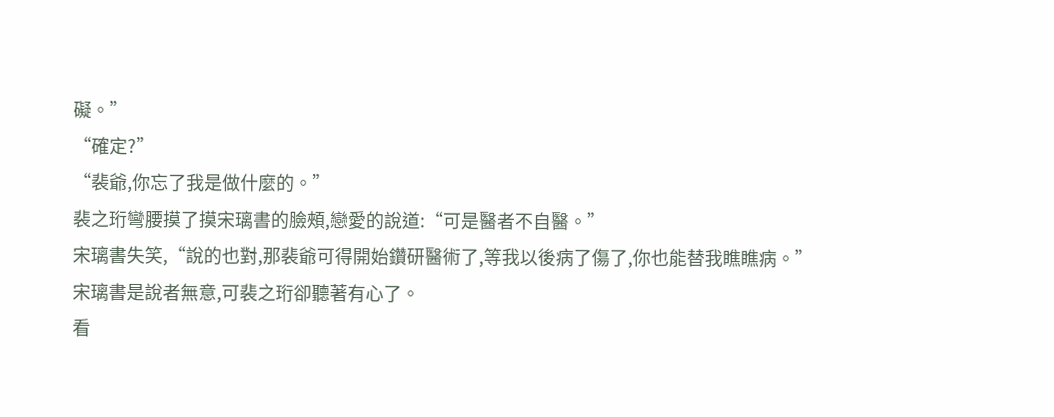礙。”
“確定?”
“裴爺,你忘了我是做什麼的。”
裴之珩彎腰摸了摸宋璃書的臉頰,戀愛的說道:“可是醫者不自醫。”
宋璃書失笑,“說的也對,那裴爺可得開始鑽研醫術了,等我以後病了傷了,你也能替我瞧瞧病。”
宋璃書是說者無意,可裴之珩卻聽著有心了。
看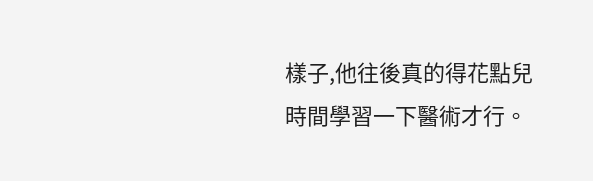樣子,他往後真的得花點兒時間學習一下醫術才行。